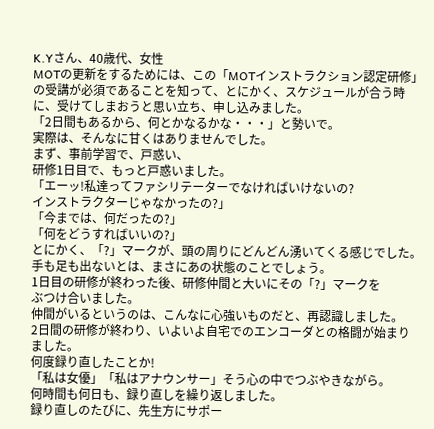K.Yさん、40歳代、女性
MOTの更新をするためには、この「MOTインストラクション認定研修」の受講が必須であることを知って、とにかく、スケジュールが合う時に、受けてしまおうと思い立ち、申し込みました。
「2日間もあるから、何とかなるかな・・・」と勢いで。
実際は、そんなに甘くはありませんでした。
まず、事前学習で、戸惑い、
研修1日目で、もっと戸惑いました。
「エーッ!私達ってファシリテーターでなければいけないの?
インストラクターじゃなかったの?」
「今までは、何だったの?」
「何をどうすればいいの?」
とにかく、「?」マークが、頭の周りにどんどん湧いてくる感じでした。
手も足も出ないとは、まさにあの状態のことでしょう。
1日目の研修が終わった後、研修仲間と大いにその「?」マークを
ぶつけ合いました。
仲間がいるというのは、こんなに心強いものだと、再認識しました。
2日間の研修が終わり、いよいよ自宅でのエンコーダとの格闘が始まりました。
何度録り直したことか!
「私は女優」「私はアナウンサー」そう心の中でつぶやきながら。
何時間も何日も、録り直しを繰り返しました。
録り直しのたびに、先生方にサポー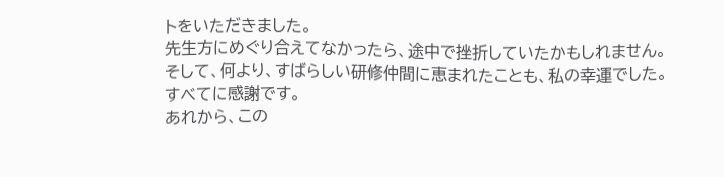トをいただきました。
先生方にめぐり合えてなかったら、途中で挫折していたかもしれません。
そして、何より、すばらしい研修仲間に恵まれたことも、私の幸運でした。
すべてに感謝です。
あれから、この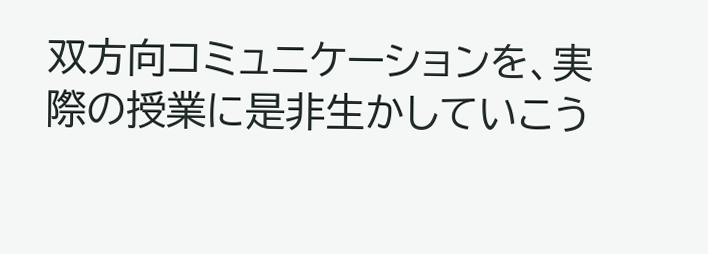双方向コミュニケーションを、実際の授業に是非生かしていこう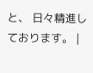と、 日々精進しております。 |